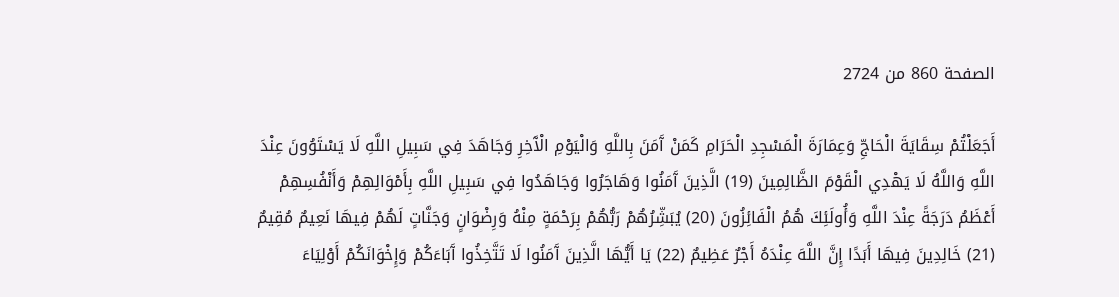الصفحة 860 من 2724

أَجَعَلْتُمْ سِقَايَةَ الْحَاجِّ وَعِمَارَةَ الْمَسْجِدِ الْحَرَامِ كَمَنْ آَمَنَ بِاللَّهِ وَالْيَوْمِ الْآَخِرِ وَجَاهَدَ فِي سَبِيلِ اللَّهِ لَا يَسْتَوُونَ عِنْدَ اللَّهِ وَاللَّهُ لَا يَهْدِي الْقَوْمَ الظَّالِمِينَ (19) الَّذِينَ آَمَنُوا وَهَاجَرُوا وَجَاهَدُوا فِي سَبِيلِ اللَّهِ بِأَمْوَالِهِمْ وَأَنْفُسِهِمْ أَعْظَمُ دَرَجَةً عِنْدَ اللَّهِ وَأُولَئِكَ هُمُ الْفَائِزُونَ (20) يُبَشِّرُهُمْ رَبُّهُمْ بِرَحْمَةٍ مِنْهُ وَرِضْوَانٍ وَجَنَّاتٍ لَهُمْ فِيهَا نَعِيمٌ مُقِيمٌ (21) خَالِدِينَ فِيهَا أَبَدًا إِنَّ اللَّهَ عِنْدَهُ أَجْرٌ عَظِيمٌ (22) يَا أَيُّهَا الَّذِينَ آَمَنُوا لَا تَتَّخِذُوا آَبَاءَكُمْ وَإِخْوَانَكُمْ أَوْلِيَاءَ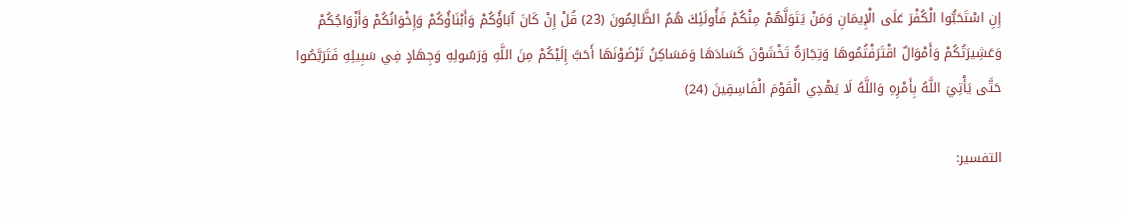إِنِ اسْتَحَبُّوا الْكُفْرَ عَلَى الْإِيمَانِ وَمَنْ يَتَوَلَّهُمْ مِنْكُمْ فَأُولَئِكَ هُمُ الظَّالِمُونَ (23) قُلْ إِنْ كَانَ آَبَاؤُكُمْ وَأَبْنَاؤُكُمْ وَإِخْوَانُكُمْ وَأَزْوَاجُكُمْ وَعَشِيرَتُكُمْ وَأَمْوَالٌ اقْتَرَفْتُمُوهَا وَتِجَارَةٌ تَخْشَوْنَ كَسَادَهَا وَمَسَاكِنُ تَرْضَوْنَهَا أَحَبَّ إِلَيْكُمْ مِنَ اللَّهِ وَرَسُولِهِ وَجِهَادٍ فِي سَبِيلِهِ فَتَرَبَّصُوا حَتَّى يَأْتِيَ اللَّهُ بِأَمْرِهِ وَاللَّهُ لَا يَهْدِي الْقَوْمَ الْفَاسِقِينَ (24)

التفسير: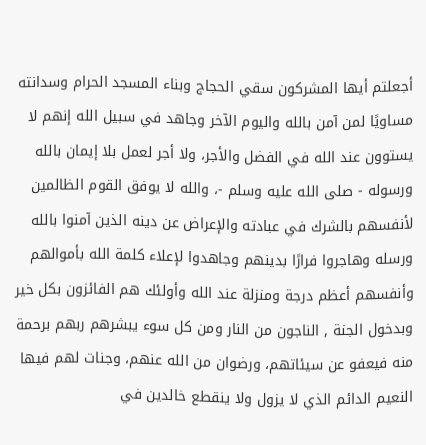أجعلتم أيها المشركون سقي الحجاج وبناء المسجد الحرام وسدانته مساويًا لمن آمن بالله واليوم الآخر وجاهد في سبيل الله إنهم لا يستوون عند الله في الفضل والأجر، ولا أجر لعمل بلا إيمان بالله ورسوله - صلى الله عليه وسلم -، والله لا يوفق القوم الظالمين لأنفسهم بالشرك في عبادته والإعراض عن دينه الذين آمنوا بالله ورسله وهاجروا فرارًا بدينهم وجاهدوا لإعلاء كلمة الله بأموالهم وأنفسهم أعظم درجة ومنزلة عند الله وأولئك هم الفائزون بكل خير وبدخول الجنة , الناجون من النار ومن كل سوء يبشرهم ربهم برحمة منه فيعفو عن سيئاتهم، ورضوان من الله عنهم، وجنات لهم فيها النعيم الدائم الذي لا يزول ولا ينقطع خالدين في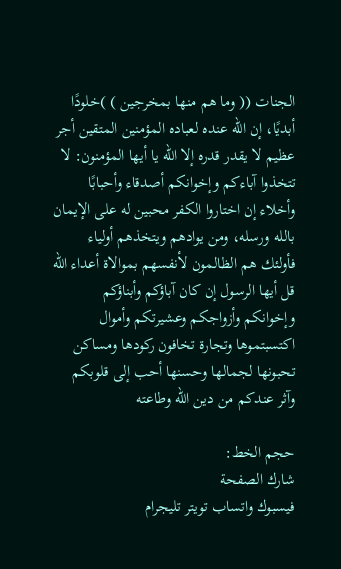الجنات (( وما هم منها بمخرجين ) )خلودًا أبديًا، إن الله عنده لعباده المؤمنين المتقين أجر عظيم لا يقدر قدره إلا الله يا أيها المؤمنون: لا تتخذوا آباءكم وإخوانكم أصدقاء وأحبابًا وأخلاء إن اختاروا الكفر محبين له على الإيمان بالله ورسله، ومن يوادهم ويتخذهم أولياء فأولئك هم الظالمون لأنفسهم بموالاة أعداء الله قل أيها الرسول إن كان آباؤكم وأبناؤكم وإخوانكم وأزواجكم وعشيرتكم وأموال اكتسبتموها وتجارة تخافون ركودها ومساكن تحبونها لجمالها وحسنها أحب إلى قلوبكم وآثر عندكم من دين الله وطاعته

حجم الخط:
شارك الصفحة
فيسبوك واتساب تويتر تليجرام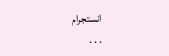انستجرام
. . .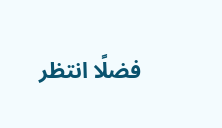فضلًا انتظر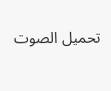تحميل الصوت